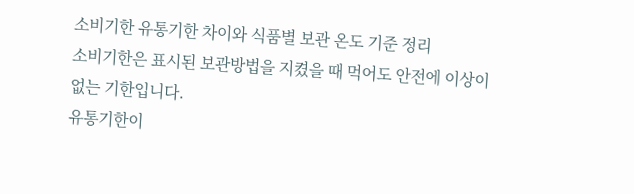소비기한 유통기한 차이와 식품별 보관 온도 기준 정리
소비기한은 표시된 보관방법을 지켰을 때 먹어도 안전에 이상이 없는 기한입니다.
유통기한이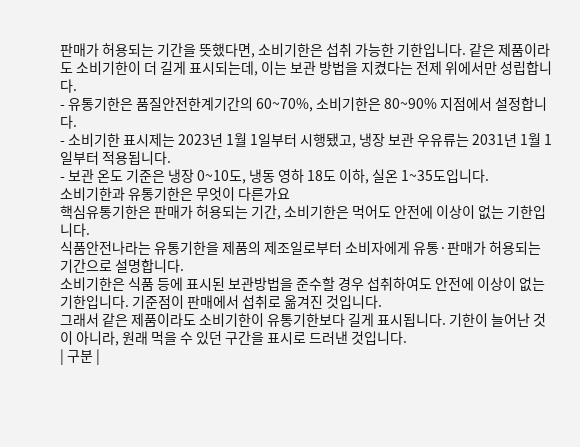판매가 허용되는 기간을 뜻했다면, 소비기한은 섭취 가능한 기한입니다. 같은 제품이라도 소비기한이 더 길게 표시되는데, 이는 보관 방법을 지켰다는 전제 위에서만 성립합니다.
- 유통기한은 품질안전한계기간의 60~70%, 소비기한은 80~90% 지점에서 설정합니다.
- 소비기한 표시제는 2023년 1월 1일부터 시행됐고, 냉장 보관 우유류는 2031년 1월 1일부터 적용됩니다.
- 보관 온도 기준은 냉장 0~10도, 냉동 영하 18도 이하, 실온 1~35도입니다.
소비기한과 유통기한은 무엇이 다른가요
핵심유통기한은 판매가 허용되는 기간, 소비기한은 먹어도 안전에 이상이 없는 기한입니다.
식품안전나라는 유통기한을 제품의 제조일로부터 소비자에게 유통·판매가 허용되는 기간으로 설명합니다.
소비기한은 식품 등에 표시된 보관방법을 준수할 경우 섭취하여도 안전에 이상이 없는 기한입니다. 기준점이 판매에서 섭취로 옮겨진 것입니다.
그래서 같은 제품이라도 소비기한이 유통기한보다 길게 표시됩니다. 기한이 늘어난 것이 아니라, 원래 먹을 수 있던 구간을 표시로 드러낸 것입니다.
| 구분 |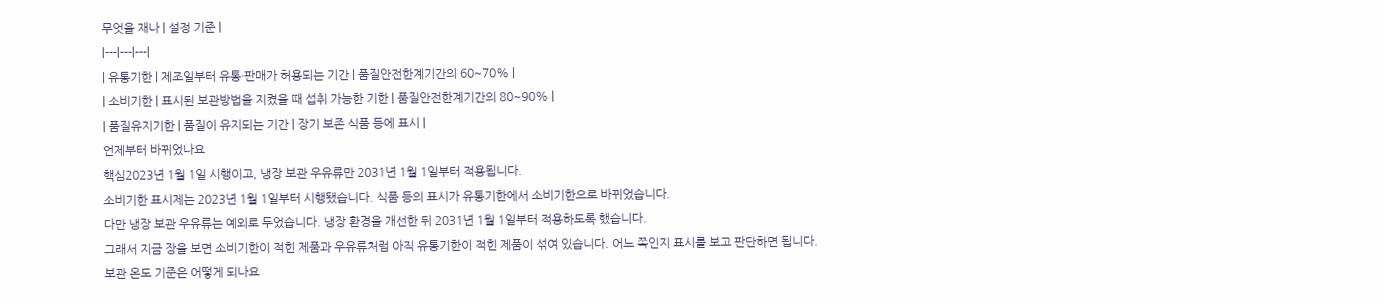무엇을 재나 | 설정 기준 |
|---|---|---|
| 유통기한 | 제조일부터 유통·판매가 허용되는 기간 | 품질안전한계기간의 60~70% |
| 소비기한 | 표시된 보관방법을 지켰을 때 섭취 가능한 기한 | 품질안전한계기간의 80~90% |
| 품질유지기한 | 품질이 유지되는 기간 | 장기 보존 식품 등에 표시 |
언제부터 바뀌었나요
핵심2023년 1월 1일 시행이고, 냉장 보관 우유류만 2031년 1월 1일부터 적용됩니다.
소비기한 표시제는 2023년 1월 1일부터 시행됐습니다. 식품 등의 표시가 유통기한에서 소비기한으로 바뀌었습니다.
다만 냉장 보관 우유류는 예외로 두었습니다. 냉장 환경을 개선한 뒤 2031년 1월 1일부터 적용하도록 했습니다.
그래서 지금 장을 보면 소비기한이 적힌 제품과 우유류처럼 아직 유통기한이 적힌 제품이 섞여 있습니다. 어느 쪽인지 표시를 보고 판단하면 됩니다.
보관 온도 기준은 어떻게 되나요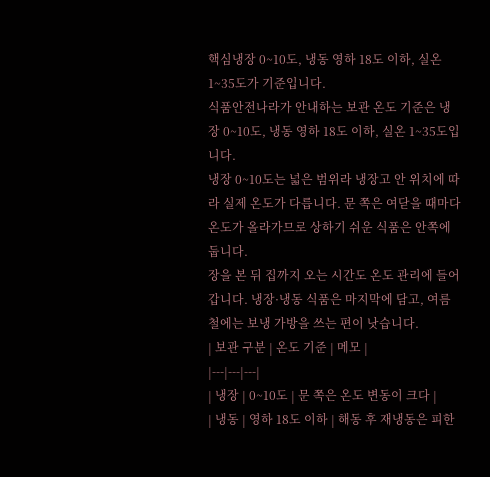핵심냉장 0~10도, 냉동 영하 18도 이하, 실온 1~35도가 기준입니다.
식품안전나라가 안내하는 보관 온도 기준은 냉장 0~10도, 냉동 영하 18도 이하, 실온 1~35도입니다.
냉장 0~10도는 넓은 범위라 냉장고 안 위치에 따라 실제 온도가 다릅니다. 문 쪽은 여닫을 때마다 온도가 올라가므로 상하기 쉬운 식품은 안쪽에 둡니다.
장을 본 뒤 집까지 오는 시간도 온도 관리에 들어갑니다. 냉장·냉동 식품은 마지막에 담고, 여름철에는 보냉 가방을 쓰는 편이 낫습니다.
| 보관 구분 | 온도 기준 | 메모 |
|---|---|---|
| 냉장 | 0~10도 | 문 쪽은 온도 변동이 크다 |
| 냉동 | 영하 18도 이하 | 해동 후 재냉동은 피한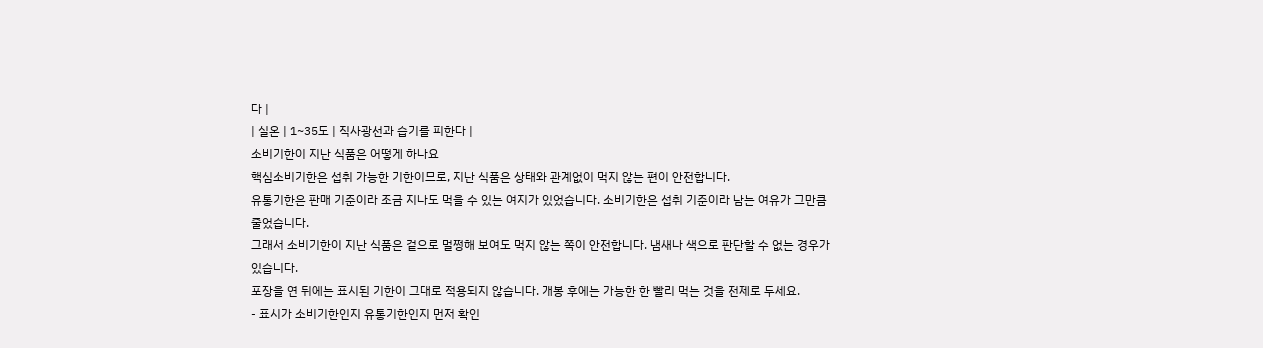다 |
| 실온 | 1~35도 | 직사광선과 습기를 피한다 |
소비기한이 지난 식품은 어떻게 하나요
핵심소비기한은 섭취 가능한 기한이므로, 지난 식품은 상태와 관계없이 먹지 않는 편이 안전합니다.
유통기한은 판매 기준이라 조금 지나도 먹을 수 있는 여지가 있었습니다. 소비기한은 섭취 기준이라 남는 여유가 그만큼 줄었습니다.
그래서 소비기한이 지난 식품은 겉으로 멀쩡해 보여도 먹지 않는 쪽이 안전합니다. 냄새나 색으로 판단할 수 없는 경우가 있습니다.
포장을 연 뒤에는 표시된 기한이 그대로 적용되지 않습니다. 개봉 후에는 가능한 한 빨리 먹는 것을 전제로 두세요.
- 표시가 소비기한인지 유통기한인지 먼저 확인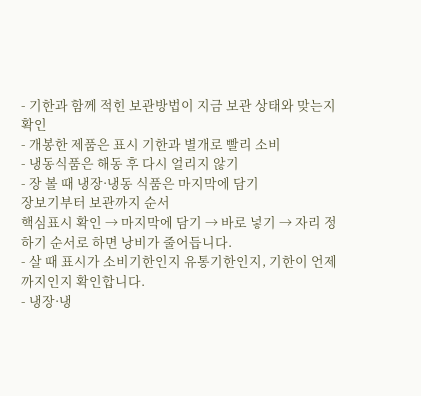- 기한과 함께 적힌 보관방법이 지금 보관 상태와 맞는지 확인
- 개봉한 제품은 표시 기한과 별개로 빨리 소비
- 냉동식품은 해동 후 다시 얼리지 않기
- 장 볼 때 냉장·냉동 식품은 마지막에 담기
장보기부터 보관까지 순서
핵심표시 확인 → 마지막에 담기 → 바로 넣기 → 자리 정하기 순서로 하면 낭비가 줄어듭니다.
- 살 때 표시가 소비기한인지 유통기한인지, 기한이 언제까지인지 확인합니다.
- 냉장·냉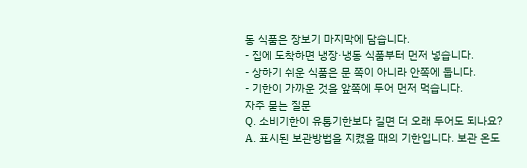동 식품은 장보기 마지막에 담습니다.
- 집에 도착하면 냉장·냉동 식품부터 먼저 넣습니다.
- 상하기 쉬운 식품은 문 쪽이 아니라 안쪽에 둡니다.
- 기한이 가까운 것을 앞쪽에 두어 먼저 먹습니다.
자주 묻는 질문
Q. 소비기한이 유통기한보다 길면 더 오래 두어도 되나요?
A. 표시된 보관방법을 지켰을 때의 기한입니다. 보관 온도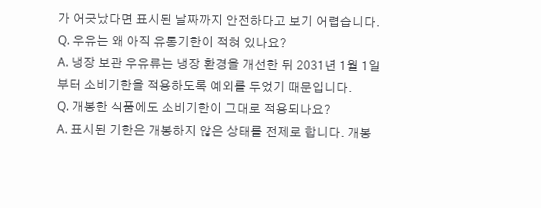가 어긋났다면 표시된 날짜까지 안전하다고 보기 어렵습니다.
Q. 우유는 왜 아직 유통기한이 적혀 있나요?
A. 냉장 보관 우유류는 냉장 환경을 개선한 뒤 2031년 1월 1일부터 소비기한을 적용하도록 예외를 두었기 때문입니다.
Q. 개봉한 식품에도 소비기한이 그대로 적용되나요?
A. 표시된 기한은 개봉하지 않은 상태를 전제로 합니다. 개봉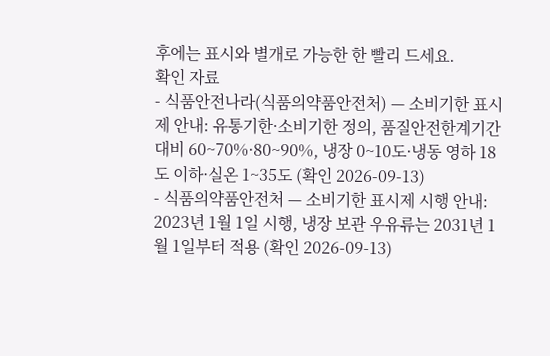후에는 표시와 별개로 가능한 한 빨리 드세요.
확인 자료
- 식품안전나라(식품의약품안전처) — 소비기한 표시제 안내: 유통기한·소비기한 정의, 품질안전한계기간 대비 60~70%·80~90%, 냉장 0~10도·냉동 영하 18도 이하·실온 1~35도 (확인 2026-09-13)
- 식품의약품안전처 — 소비기한 표시제 시행 안내: 2023년 1월 1일 시행, 냉장 보관 우유류는 2031년 1월 1일부터 적용 (확인 2026-09-13)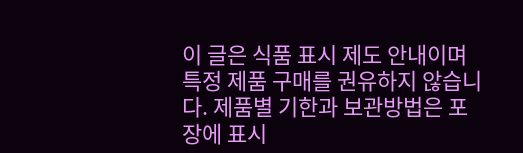이 글은 식품 표시 제도 안내이며 특정 제품 구매를 권유하지 않습니다. 제품별 기한과 보관방법은 포장에 표시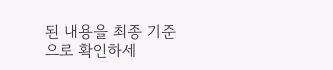된 내용을 최종 기준으로 확인하세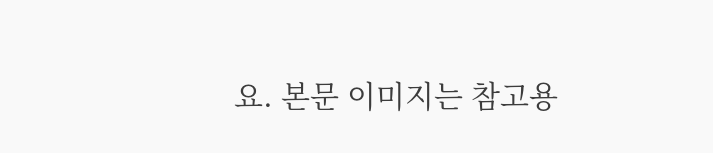요. 본문 이미지는 참고용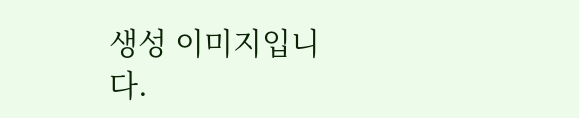생성 이미지입니다.